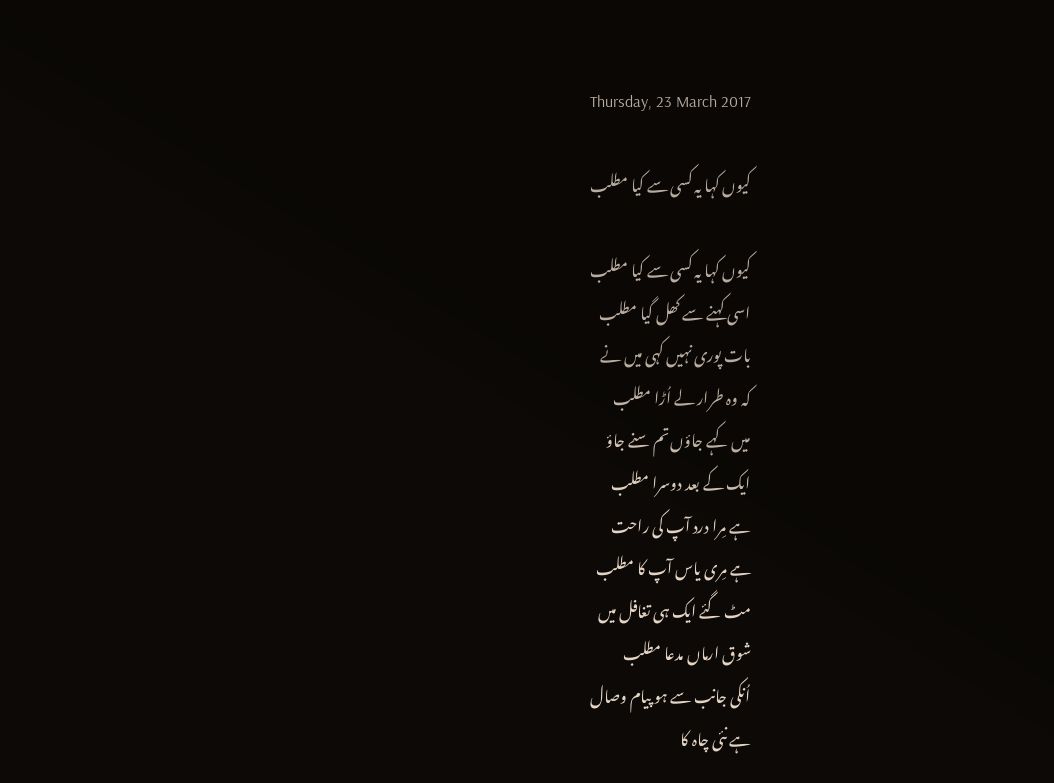Thursday, 23 March 2017

کیوں کہا یہ کسی سے کیا مطلب

کیوں کہا یہ کسی سے کیا مطلب
اسی کہنے سے کھل گیا مطلب
بات پوری نہیں کہی میں نے
کہ وہ طرار لے اُڑا مطلب
میں کہے جاؤں تم سنے جاؤ
ایک کے بعد دوسرا مطلب
ہے مِرا درد آپ کی راحت
ہے مِری یاس آپ کا مطلب
مٹ گئے ایک ہی تغافل میں
شوق ارماں مدعا مطلب
اُنکی جانب سے ہو پیام وصال
ہے نئی چاہ کا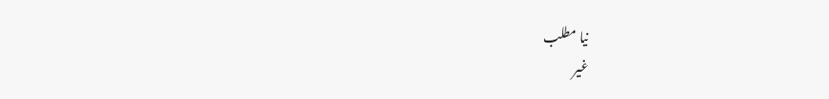نیا مطلب
غیر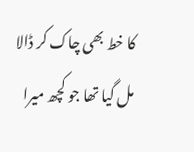کا خط بھی چاک کر ڈالا
مل گیا تھا جو کچھ میرا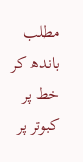مطلب
باندھ کر خط پر کبوتر پر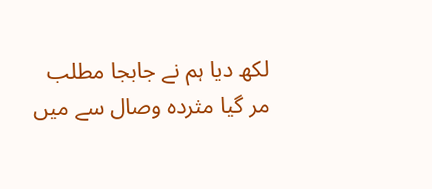لکھ دیا ہم نے جابجا مطلب
مر گیا مثردہ وصال سے میں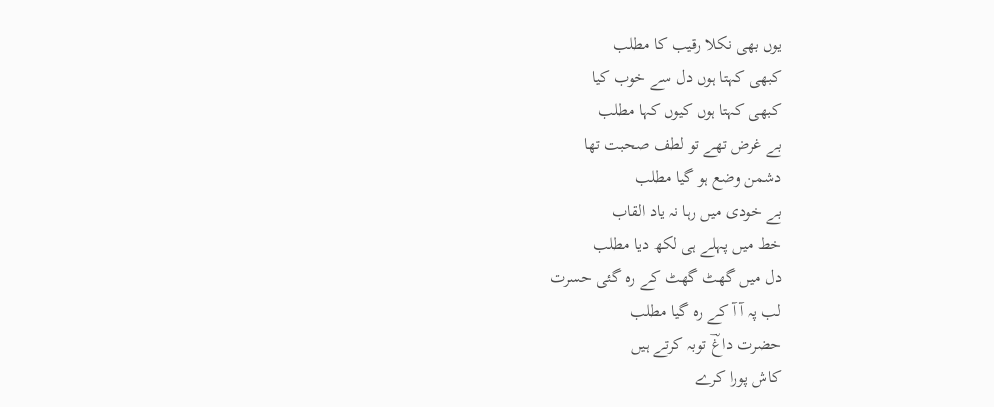یوں بھی نکلا رقیب کا مطلب
کبھی کہتا ہوں دل سے خوب کیا
کبھی کہتا ہوں کیوں کہا مطلب
بے غرض تھے تو لطف صحبت تھا
دشمن وضع ہو گیا مطلب
بے خودی میں رہا نہ یاد القاب
خط میں پہلے ہی لکھ دیا مطلب
دل میں گھٹ گھٹ کے رہ گئی حسرت
لب پہ آ آ کے رہ گیا مطلب
حضرت داغؔ توبہ کرتے ہیں
کاش پورا کرے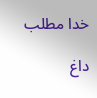خدا مطلب

داغ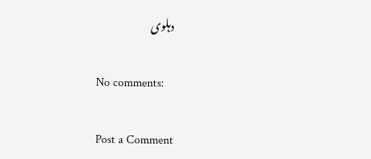دہلوی

No comments:

Post a Comment